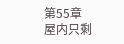第55章
屋内只剩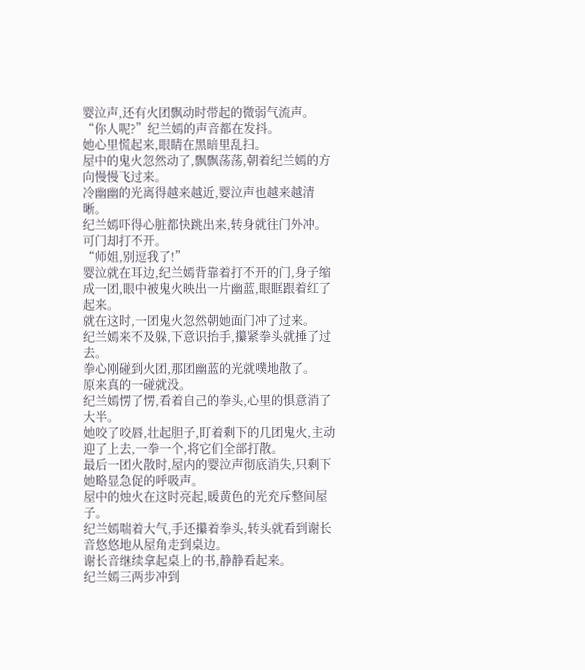婴泣声,还有火团飘动时带起的微弱气流声。
“你人呢?”纪兰嫣的声音都在发抖。
她心里慌起来,眼睛在黑暗里乱扫。
屋中的鬼火忽然动了,飘飘荡荡,朝着纪兰嫣的方向慢慢飞过来。
冷幽幽的光离得越来越近,婴泣声也越来越清晰。
纪兰嫣吓得心脏都快跳出来,转身就往门外冲。
可门却打不开。
“师姐,别逗我了!”
婴泣就在耳边,纪兰嫣背靠着打不开的门,身子缩成一团,眼中被鬼火映出一片幽蓝,眼眶跟着红了起来。
就在这时,一团鬼火忽然朝她面门冲了过来。
纪兰嫣来不及躲,下意识抬手,攥紧拳头就捶了过去。
拳心刚碰到火团,那团幽蓝的光就噗地散了。
原来真的一碰就没。
纪兰嫣愣了愣,看着自己的拳头,心里的惧意消了大半。
她咬了咬唇,壮起胆子,盯着剩下的几团鬼火,主动迎了上去,一拳一个,将它们全部打散。
最后一团火散时,屋内的婴泣声彻底消失,只剩下她略显急促的呼吸声。
屋中的烛火在这时亮起,暖黄色的光充斥整间屋子。
纪兰嫣喘着大气,手还攥着拳头,转头就看到谢长音悠悠地从屋角走到桌边。
谢长音继续拿起桌上的书,静静看起来。
纪兰嫣三两步冲到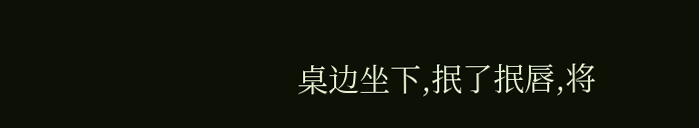桌边坐下,抿了抿唇,将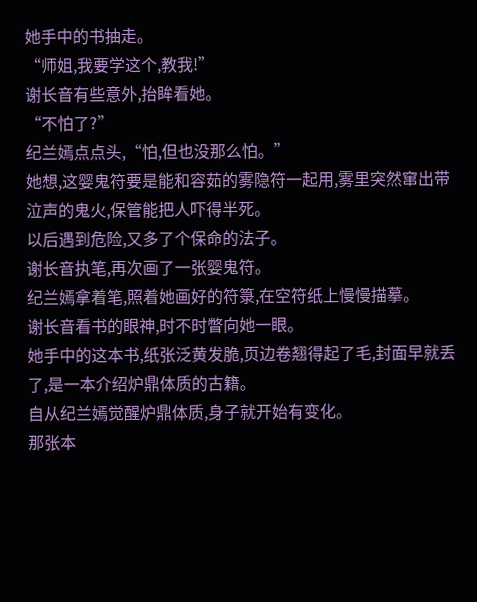她手中的书抽走。
“师姐,我要学这个,教我!”
谢长音有些意外,抬眸看她。
“不怕了?”
纪兰嫣点点头,“怕,但也没那么怕。”
她想,这婴鬼符要是能和容茹的雾隐符一起用,雾里突然窜出带泣声的鬼火,保管能把人吓得半死。
以后遇到危险,又多了个保命的法子。
谢长音执笔,再次画了一张婴鬼符。
纪兰嫣拿着笔,照着她画好的符箓,在空符纸上慢慢描摹。
谢长音看书的眼神,时不时瞥向她一眼。
她手中的这本书,纸张泛黄发脆,页边卷翘得起了毛,封面早就丢了,是一本介绍炉鼎体质的古籍。
自从纪兰嫣觉醒炉鼎体质,身子就开始有变化。
那张本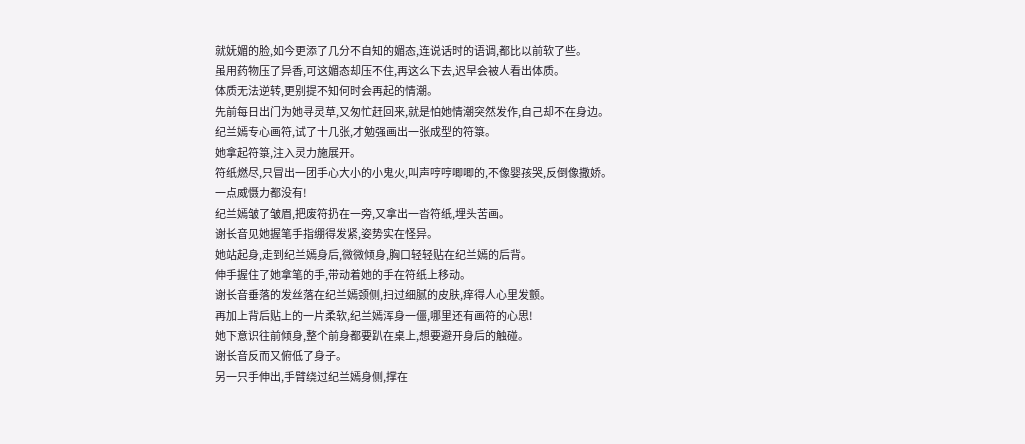就妩媚的脸,如今更添了几分不自知的媚态,连说话时的语调,都比以前软了些。
虽用药物压了异香,可这媚态却压不住,再这么下去,迟早会被人看出体质。
体质无法逆转,更别提不知何时会再起的情潮。
先前每日出门为她寻灵草,又匆忙赶回来,就是怕她情潮突然发作,自己却不在身边。
纪兰嫣专心画符,试了十几张,才勉强画出一张成型的符箓。
她拿起符箓,注入灵力施展开。
符纸燃尽,只冒出一团手心大小的小鬼火,叫声哼哼唧唧的,不像婴孩哭,反倒像撒娇。
一点威慑力都没有!
纪兰嫣皱了皱眉,把废符扔在一旁,又拿出一沓符纸,埋头苦画。
谢长音见她握笔手指绷得发紧,姿势实在怪异。
她站起身,走到纪兰嫣身后,微微倾身,胸口轻轻贴在纪兰嫣的后背。
伸手握住了她拿笔的手,带动着她的手在符纸上移动。
谢长音垂落的发丝落在纪兰嫣颈侧,扫过细腻的皮肤,痒得人心里发颤。
再加上背后贴上的一片柔软,纪兰嫣浑身一僵,哪里还有画符的心思!
她下意识往前倾身,整个前身都要趴在桌上,想要避开身后的触碰。
谢长音反而又俯低了身子。
另一只手伸出,手臂绕过纪兰嫣身侧,撑在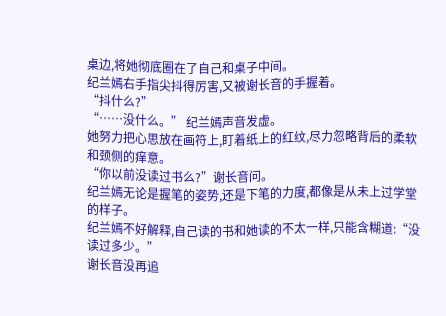桌边,将她彻底圈在了自己和桌子中间。
纪兰嫣右手指尖抖得厉害,又被谢长音的手握着。
“抖什么?”
“……没什么。” 纪兰嫣声音发虚。
她努力把心思放在画符上,盯着纸上的红纹,尽力忽略背后的柔软和颈侧的痒意。
“你以前没读过书么?”谢长音问。
纪兰嫣无论是握笔的姿势,还是下笔的力度,都像是从未上过学堂的样子。
纪兰嫣不好解释,自己读的书和她读的不太一样,只能含糊道:“没读过多少。”
谢长音没再追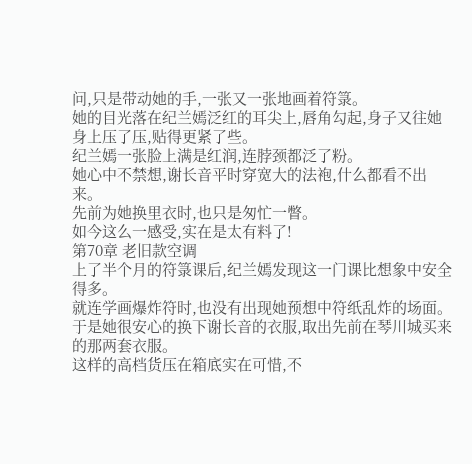问,只是带动她的手,一张又一张地画着符箓。
她的目光落在纪兰嫣泛红的耳尖上,唇角勾起,身子又往她身上压了压,贴得更紧了些。
纪兰嫣一张脸上满是红润,连脖颈都泛了粉。
她心中不禁想,谢长音平时穿宽大的法袍,什么都看不出来。
先前为她换里衣时,也只是匆忙一瞥。
如今这么一感受,实在是太有料了!
第70章 老旧款空调
上了半个月的符箓课后,纪兰嫣发现这一门课比想象中安全得多。
就连学画爆炸符时,也没有出现她预想中符纸乱炸的场面。
于是她很安心的换下谢长音的衣服,取出先前在琴川城买来的那两套衣服。
这样的高档货压在箱底实在可惜,不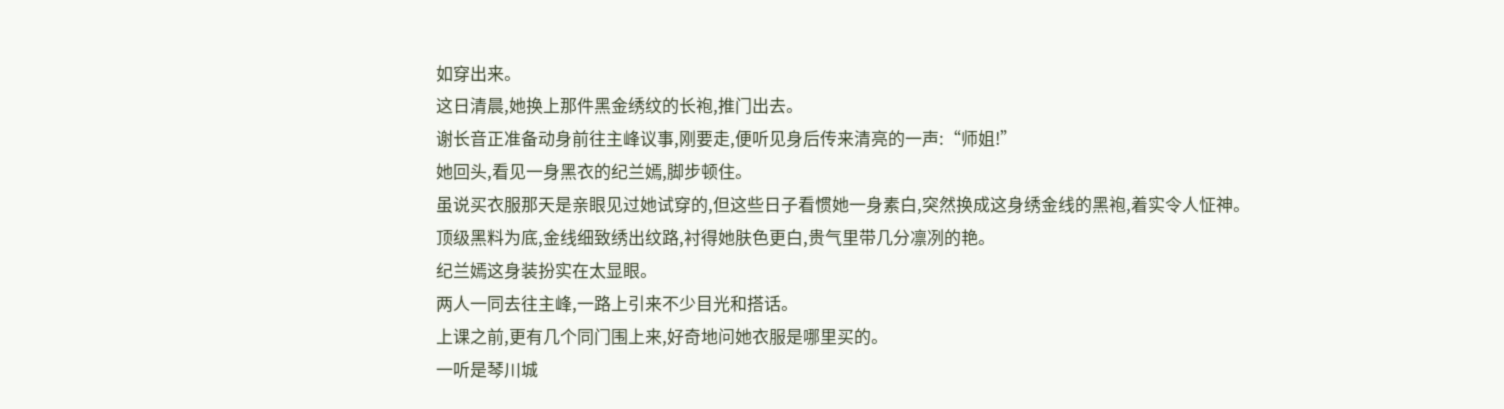如穿出来。
这日清晨,她换上那件黑金绣纹的长袍,推门出去。
谢长音正准备动身前往主峰议事,刚要走,便听见身后传来清亮的一声:“师姐!”
她回头,看见一身黑衣的纪兰嫣,脚步顿住。
虽说买衣服那天是亲眼见过她试穿的,但这些日子看惯她一身素白,突然换成这身绣金线的黑袍,着实令人怔神。
顶级黑料为底,金线细致绣出纹路,衬得她肤色更白,贵气里带几分凛冽的艳。
纪兰嫣这身装扮实在太显眼。
两人一同去往主峰,一路上引来不少目光和搭话。
上课之前,更有几个同门围上来,好奇地问她衣服是哪里买的。
一听是琴川城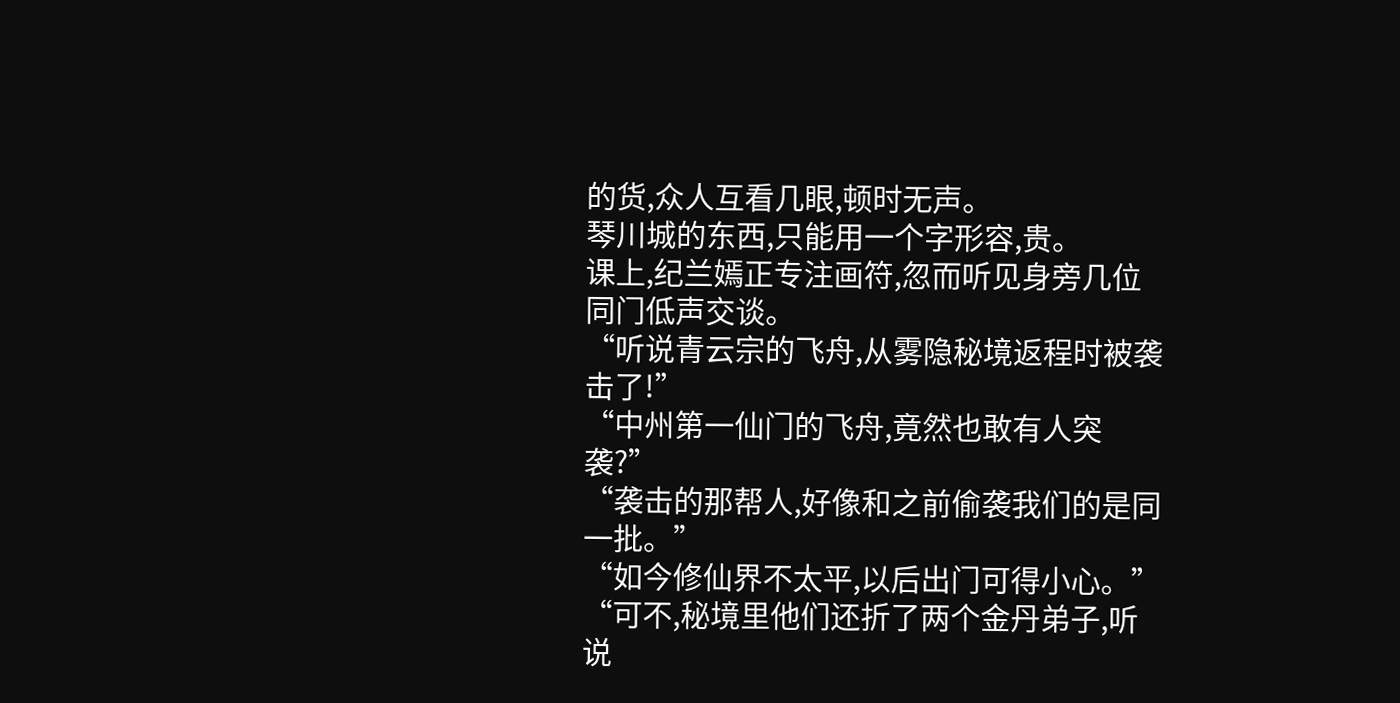的货,众人互看几眼,顿时无声。
琴川城的东西,只能用一个字形容,贵。
课上,纪兰嫣正专注画符,忽而听见身旁几位同门低声交谈。
“听说青云宗的飞舟,从雾隐秘境返程时被袭击了!”
“中州第一仙门的飞舟,竟然也敢有人突袭?”
“袭击的那帮人,好像和之前偷袭我们的是同一批。”
“如今修仙界不太平,以后出门可得小心。”
“可不,秘境里他们还折了两个金丹弟子,听说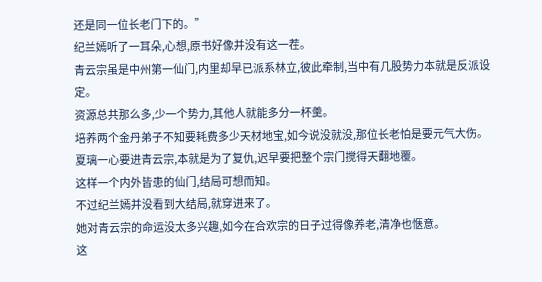还是同一位长老门下的。”
纪兰嫣听了一耳朵,心想,原书好像并没有这一茬。
青云宗虽是中州第一仙门,内里却早已派系林立,彼此牵制,当中有几股势力本就是反派设定。
资源总共那么多,少一个势力,其他人就能多分一杯羹。
培养两个金丹弟子不知要耗费多少天材地宝,如今说没就没,那位长老怕是要元气大伤。
夏璃一心要进青云宗,本就是为了复仇,迟早要把整个宗门搅得天翻地覆。
这样一个内外皆患的仙门,结局可想而知。
不过纪兰嫣并没看到大结局,就穿进来了。
她对青云宗的命运没太多兴趣,如今在合欢宗的日子过得像养老,清净也惬意。
这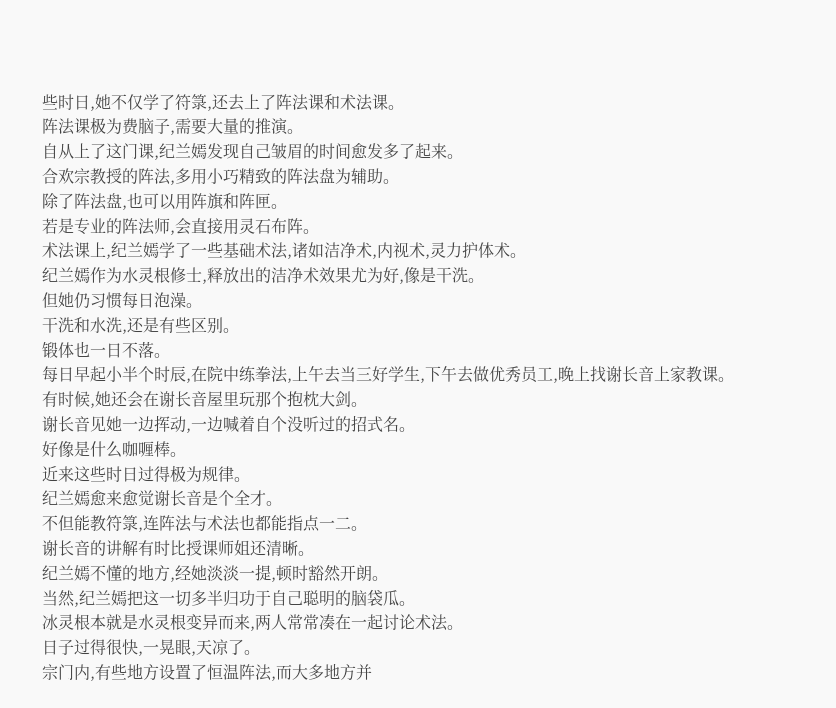些时日,她不仅学了符箓,还去上了阵法课和术法课。
阵法课极为费脑子,需要大量的推演。
自从上了这门课,纪兰嫣发现自己皱眉的时间愈发多了起来。
合欢宗教授的阵法,多用小巧精致的阵法盘为辅助。
除了阵法盘,也可以用阵旗和阵匣。
若是专业的阵法师,会直接用灵石布阵。
术法课上,纪兰嫣学了一些基础术法,诸如洁净术,内视术,灵力护体术。
纪兰嫣作为水灵根修士,释放出的洁净术效果尤为好,像是干洗。
但她仍习惯每日泡澡。
干洗和水洗,还是有些区别。
锻体也一日不落。
每日早起小半个时辰,在院中练拳法,上午去当三好学生,下午去做优秀员工,晚上找谢长音上家教课。
有时候,她还会在谢长音屋里玩那个抱枕大剑。
谢长音见她一边挥动,一边喊着自个没听过的招式名。
好像是什么咖喱棒。
近来这些时日过得极为规律。
纪兰嫣愈来愈觉谢长音是个全才。
不但能教符箓,连阵法与术法也都能指点一二。
谢长音的讲解有时比授课师姐还清晰。
纪兰嫣不懂的地方,经她淡淡一提,顿时豁然开朗。
当然,纪兰嫣把这一切多半归功于自己聪明的脑袋瓜。
冰灵根本就是水灵根变异而来,两人常常凑在一起讨论术法。
日子过得很快,一晃眼,天凉了。
宗门内,有些地方设置了恒温阵法,而大多地方并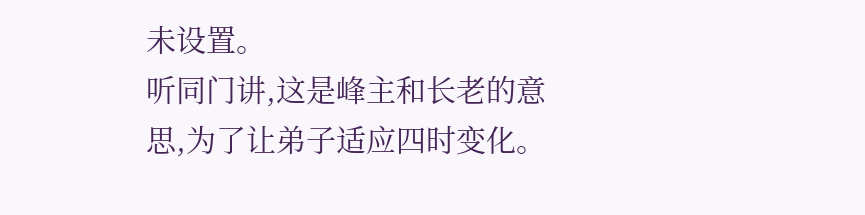未设置。
听同门讲,这是峰主和长老的意思,为了让弟子适应四时变化。